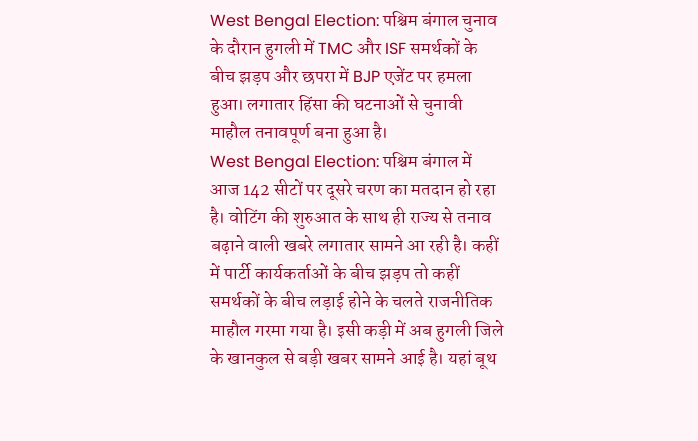West Bengal Election: पश्चिम बंगाल चुनाव के दौरान हुगली में TMC और ISF समर्थकों के बीच झड़प और छपरा में BJP एजेंट पर हमला हुआ। लगातार हिंसा की घटनाओं से चुनावी माहौल तनावपूर्ण बना हुआ है।
West Bengal Election: पश्चिम बंगाल में आज 142 सीटों पर दूसरे चरण का मतदान हो रहा है। वोटिंग की शुरुआत के साथ ही राज्य से तनाव बढ़ाने वाली खबरे लगातार सामने आ रही है। कहीं में पार्टी कार्यकर्ताओं के बीच झड़प तो कहीं समर्थकों के बीच लड़ाई होने के चलते राजनीतिक माहौल गरमा गया है। इसी कड़ी में अब हुगली जिले के खानकुल से बड़ी खबर सामने आई है। यहां बूथ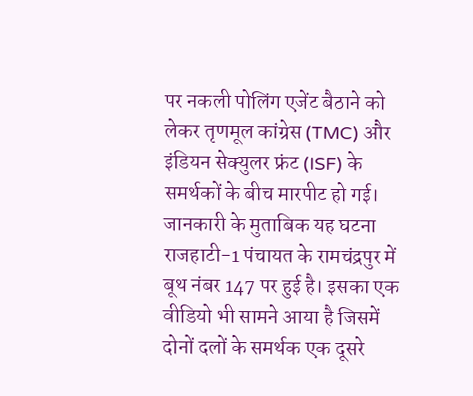पर नकली पोलिंग एजेंट बैठाने को लेकर तृणमूल कांग्रेस (TMC) और इंडियन सेक्युलर फ्रंट (ISF) के समर्थकों के बीच मारपीट हो गई।
जानकारी के मुताबिक यह घटना राजहाटी-1 पंचायत के रामचंद्रपुर में बूथ नंबर 147 पर हुई है। इसका एक वीडियो भी सामने आया है जिसमें दोनों दलों के समर्थक एक दूसरे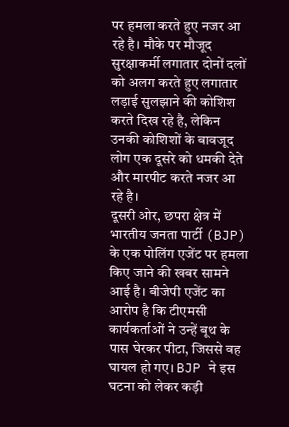पर हमला करते हुए नजर आ रहे है। मौके पर मौजूद सुरक्षाकर्मी लगातार दोनों दलों को अलग करते हुए लगातार लड़ाई सुलझाने की कोशिश करते दिख रहे है, लेकिन उनकी कोशिशों के बावजूद लोग एक दूसरे को धमकी देते और मारपीट करते नजर आ रहे है।
दूसरी ओर, छपरा क्षेत्र में भारतीय जनता पार्टी (BJP) के एक पोलिंग एजेंट पर हमला किए जाने की खबर सामने आई है। बीजेपी एजेंट का आरोप है कि टीएमसी कार्यकर्ताओं ने उन्हें बूथ के पास घेरकर पीटा, जिससे वह घायल हो गए। BJP ने इस घटना को लेकर कड़ी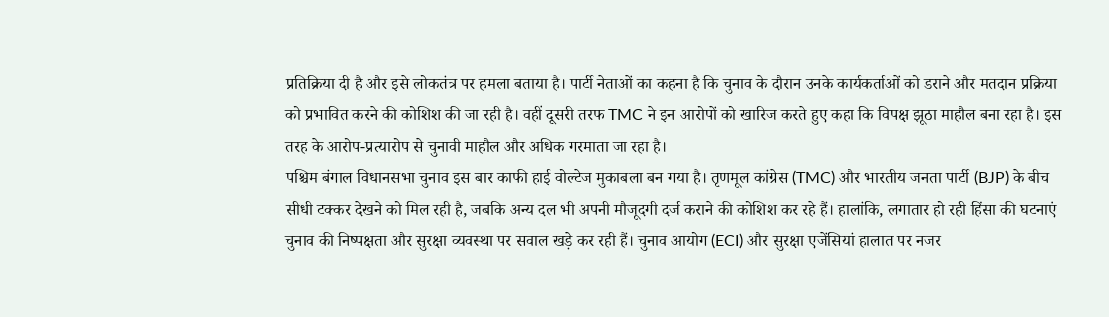प्रतिक्रिया दी है और इसे लोकतंत्र पर हमला बताया है। पार्टी नेताओं का कहना है कि चुनाव के दौरान उनके कार्यकर्ताओं को डराने और मतदान प्रक्रिया को प्रभावित करने की कोशिश की जा रही है। वहीं दूसरी तरफ TMC ने इन आरोपों को खारिज करते हुए कहा कि विपक्ष झूठा माहौल बना रहा है। इस तरह के आरोप-प्रत्यारोप से चुनावी माहौल और अधिक गरमाता जा रहा है।
पश्चिम बंगाल विधानसभा चुनाव इस बार काफी हाई वोल्टेज मुकाबला बन गया है। तृणमूल कांग्रेस (TMC) और भारतीय जनता पार्टी (BJP) के बीच सीधी टक्कर देखने को मिल रही है, जबकि अन्य दल भी अपनी मौजूदगी दर्ज कराने की कोशिश कर रहे हैं। हालांकि, लगातार हो रही हिंसा की घटनाएं चुनाव की निष्पक्षता और सुरक्षा व्यवस्था पर सवाल खड़े कर रही हैं। चुनाव आयोग (ECI) और सुरक्षा एजेंसियां हालात पर नजर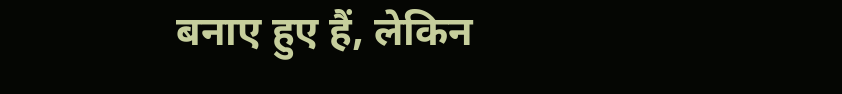बनाए हुए हैं, लेकिन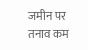जमीन पर तनाव कम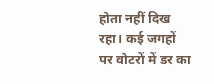होता नहीं दिख रहा। कई जगहों पर वोटरों में डर का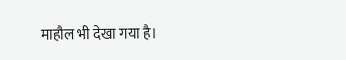माहौल भी देखा गया है।